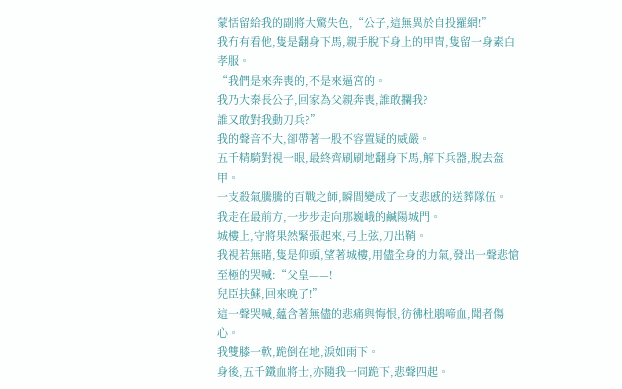蒙恬留給我的副將大驚失色,“公子,這無異於自投羅網!”
我冇有看他,隻是翻身下馬,親手脫下身上的甲冑,隻留一身素白孝服。
“我們是來奔喪的,不是來逼宮的。
我乃大秦長公子,回家為父親奔喪,誰敢攔我?
誰又敢對我動刀兵?”
我的聲音不大,卻帶著一股不容置疑的威嚴。
五千精騎對視一眼,最終齊刷刷地翻身下馬,解下兵器,脫去盔甲。
一支殺氣騰騰的百戰之師,瞬間變成了一支悲慼的送葬隊伍。
我走在最前方,一步步走向那巍峨的鹹陽城門。
城樓上,守將果然緊張起來,弓上弦,刀出鞘。
我視若無睹,隻是仰頭,望著城樓,用儘全身的力氣,發出一聲悲愴至極的哭喊:“父皇——!
兒臣扶蘇,回來晚了!”
這一聲哭喊,蘊含著無儘的悲痛與悔恨,彷彿杜鵑啼血,聞者傷心。
我雙膝一軟,跪倒在地,淚如雨下。
身後,五千鐵血將士,亦隨我一同跪下,悲聲四起。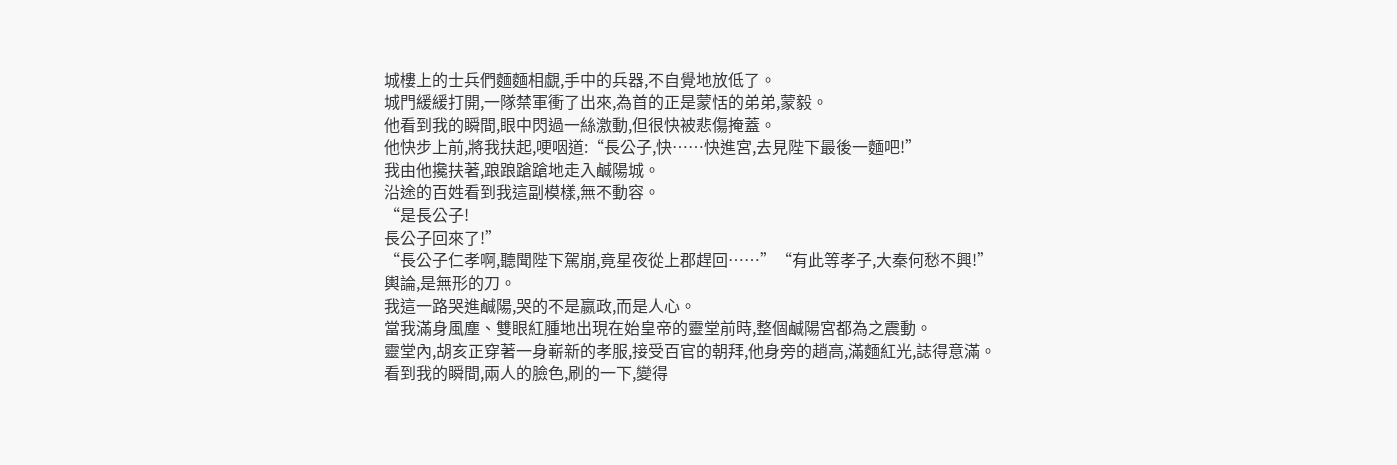城樓上的士兵們麵麵相覷,手中的兵器,不自覺地放低了。
城門緩緩打開,一隊禁軍衝了出來,為首的正是蒙恬的弟弟,蒙毅。
他看到我的瞬間,眼中閃過一絲激動,但很快被悲傷掩蓋。
他快步上前,將我扶起,哽咽道:“長公子,快……快進宮,去見陛下最後一麵吧!”
我由他攙扶著,踉踉蹌蹌地走入鹹陽城。
沿途的百姓看到我這副模樣,無不動容。
“是長公子!
長公子回來了!”
“長公子仁孝啊,聽聞陛下駕崩,竟星夜從上郡趕回……”“有此等孝子,大秦何愁不興!”
輿論,是無形的刀。
我這一路哭進鹹陽,哭的不是嬴政,而是人心。
當我滿身風塵、雙眼紅腫地出現在始皇帝的靈堂前時,整個鹹陽宮都為之震動。
靈堂內,胡亥正穿著一身嶄新的孝服,接受百官的朝拜,他身旁的趙高,滿麵紅光,誌得意滿。
看到我的瞬間,兩人的臉色,刷的一下,變得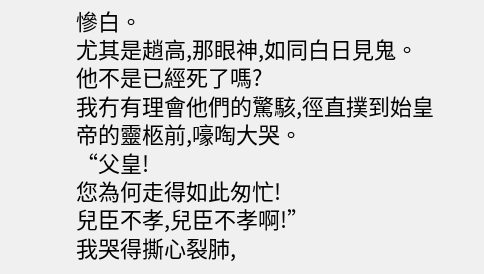慘白。
尤其是趙高,那眼神,如同白日見鬼。
他不是已經死了嗎?
我冇有理會他們的驚駭,徑直撲到始皇帝的靈柩前,嚎啕大哭。
“父皇!
您為何走得如此匆忙!
兒臣不孝,兒臣不孝啊!”
我哭得撕心裂肺,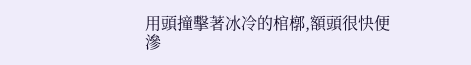用頭撞擊著冰冷的棺槨,額頭很快便滲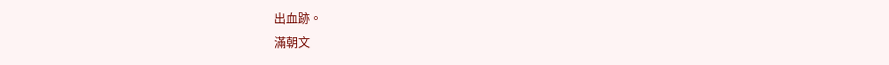出血跡。
滿朝文